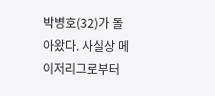박병호(32)가 돌아왔다. 사실상 메이저리그로부터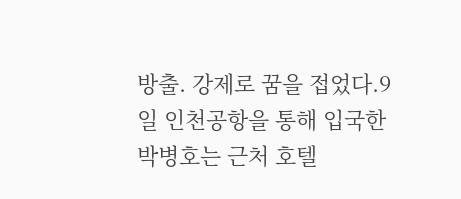방출. 강제로 꿈을 접었다.9일 인천공항을 통해 입국한 박병호는 근처 호텔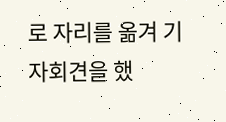로 자리를 옮겨 기자회견을 했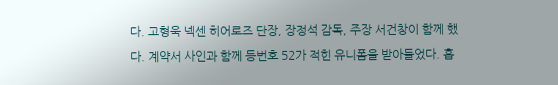다. 고형욱 넥센 히어로즈 단장, 장정석 감독, 주장 서건창이 함께 했다. 계약서 사인과 함께 등번호 52가 적힌 유니폼을 받아들었다. 흡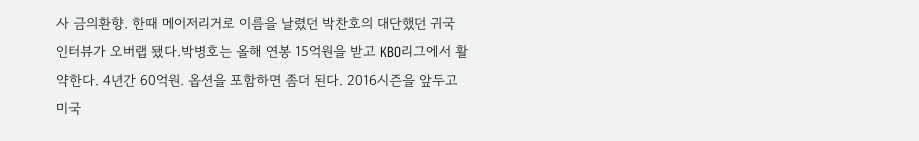사 금의환향. 한때 메이저리거로 이름을 날렸던 박찬호의 대단했던 귀국 인터뷰가 오버랩 됐다.박병호는 올해 연봉 15억원을 받고 KBO리그에서 활약한다. 4년간 60억원. 옵션을 포함하면 좀더 된다. 2016시즌을 앞두고 미국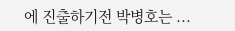에 진출하기전 박병호는 ...